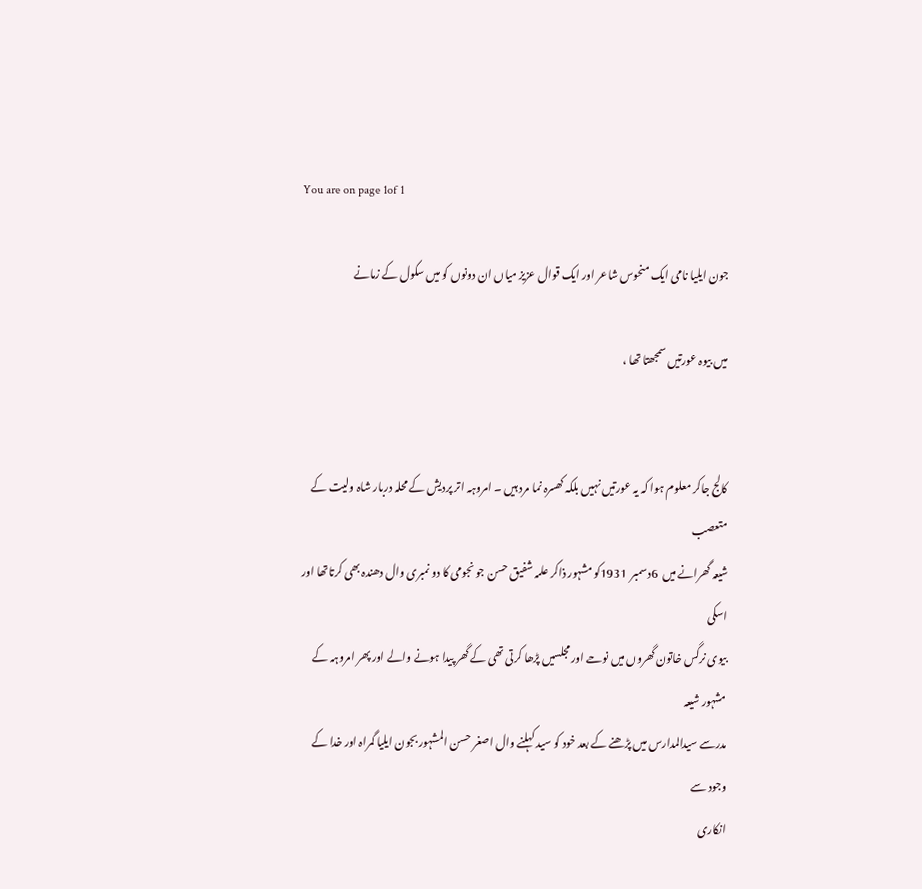You are on page 1of 1

جون ایلیا نامی ایک منحوس شاعر اور ایک قوال عزیز میاں ان دونوں کو میں سکول کے زمانے

میں بیوہ عورتیں سمجھتا تھا ،


کالج جاکر معلوم ہوا کہ یہ عورتیں نہیں بلکہ کھسرہ نما مرد ہیں ۔ امروہہ اتر پردیش کے محلہ دربار شاہ ولیت کے متعصب
شیعہ گھرانے میں  6دسمبر  1931کو مشہور ذاکر علمہ شفیق حسن جو نجومی کا دو نمبری وال دھندہ بھی کرتاتھا اور اسکی
بیوی نرگس خاتون گھروں میں نوحے اور مجلسیں پڑھا کرتی تھی کے گھر پیدا ہونے والے اور پھر امروہہ کے مشہور شیعہ
مدرسے سیدالمدارس میں پڑھنے کے بعد خود کو سید کہلنے وال اصغر حسن المشہور بجون ایلیا گمراہ اور خدا کے وجود سے
انکاری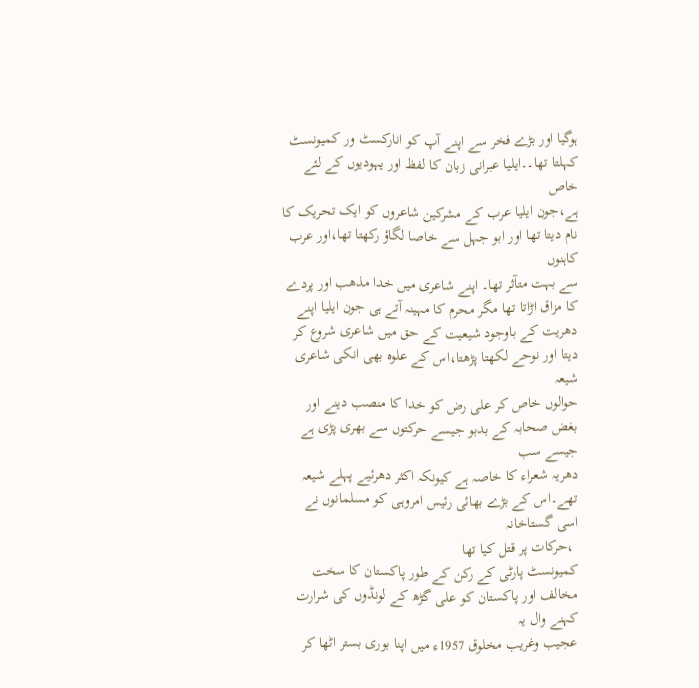ہوگیا اور بڑے فخر سے اپنے آپ کو انارکسٹ ور کمیونسٹ کہلتا تھا۔۔ایلیا عبرانی زبان کا لفظ اور یہودیوں کے لئے خاص
ہے،جون ایلیا عرب کے مشرکین شاعروں کو ایک تحریک کا نام دیتا تھا اور ابو جہل سے خاصا لگاؤ رکھتا تھا،اور عرب کاہنوں
سے بہت متآثر تھا۔ اپنے شاعری میں خدا مذھب اور پردے کا مزاق اڑاتا تھا مگر محرم کا مہینہ آتے ہی جون ایلیا اپنے
دھریت کے باوجود شیعیت کے حق میں شاعری شروع کر دیتا اور نوحے لکھتا پڑھتا،اس کے علوہ بھی انکی شاعری شیعہ
حوالوں خاص کر علی رض کو خدا کا منصب دینے اور بغض صحابہ کے بدبو جیسے حرکتوں سے بھری پڑی ہے جیسے سب
دھریہ شعراء کا خاصہ ہے کیونکہ اکثر دھرئیے پہلے شیعہ تھے۔اس کے بڑے بھائی رئیس امروہی کو مسلمانوں نے اسی گستاخانہ
 ،حرکات پر قتل کیا تھا
کمیونسٹ پارٹی کے رکن کے طور پاکستان کا سخت مخالف اور پاکستان کو علی گڑھ کے لونڈوں کی شرارت کہنے وال یہ
عجیب وغریب مخلوق 1957ء میں اپنا بوری بستر اٹھا کر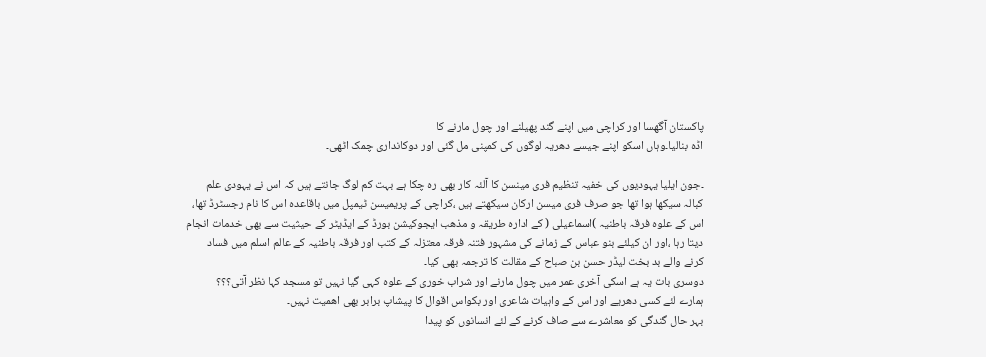پاکستان آگھسا اور کراچی میں اپنے گند پھیلنے اور چول مارنے کا
اڈہ بنالیا۔وہاں اسکو اپنے جیسے دھریہ لوگوں کی کمپنی مل گئی اور دوکانداری چمک اٹھی۔

۔جون ایلیا یہودیوں کی خفیہ تنظیم فری مینسن کا آلئہ کار بھی رہ چکا ہے بہت کم لوگ جانتے ہیں کہ اس نے یہودی علم
کبالہ سیکھا ہوا تھا جو صرف فری میسن ارکان سیکھتے ہیں ،کراچی کے پریمیسن ٹیمپل میں باقاعدہ اس کا نام رجسٹرڈ تھا،
اس کے علوہ فرقہ باطنیہ )اسماعیلی ( کے ادارہ طریقہ و مذھب ایجوکیشن بورڈ کے ایڈیٹر کے حیثیت سے بھی خدمات انجام
دیتا رہا ،اور ان کیلئے بنو عباس کے زمانے کی مشہور فتنہ فرقہ معتزلہ کے کتب اور فرقہ باطنیہ کے عالم اسلم میں فساد
کرنے والے بد بخت لیڈر حسن بن صباح کے مقالت کا ترجمہ بھی کیا۔
دوسری بات یہ ہے اسکی آخری عمر میں چول مارنے اور شراب خوری کے علوہ کہی گیا نہیں تو مسجد کہا نظر آتی؟؟؟
ہمارے لئے کسی دھریے اور اس کے واہیات شاعری اور بکواس اقوال کا پیشاپ برابر بھی اھمیت نہیں۔
بہر حال گندگی کو معاشرے سے صاف کرنے کے لئے انسانوں کو پیدا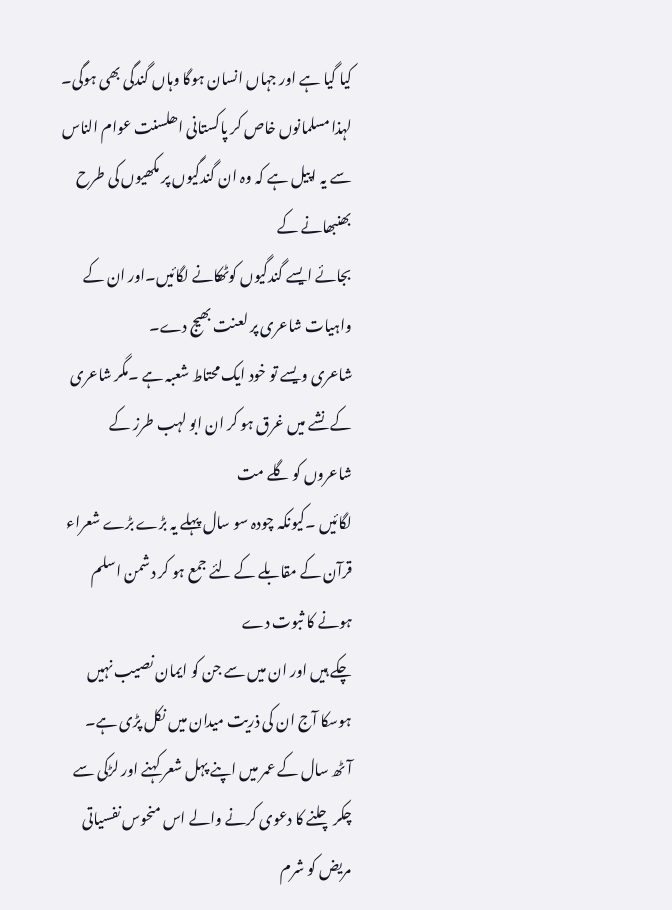کیا گیا ہے اور جہاں انسان ہوگا وہاں گندگی بھی ہوگی۔
لہذا مسلمانوں خاص کر پاکستانی اھلسنت عوام الناس سے یہ اپیل ہے کہ وہ ان گندگیوں پر مکھیوں کی طرح بھنبھانے کے
بجائے ایسے گندگیوں کوٹھکانے لگائیں۔اور ان کے واہیات شاعری پر لعنت بھیج دے۔
شاعری ویسے تو خود ایک محتاط شعبہ ہے ۔مگر شاعری کے نشے میں غرق ہو کر ان ابو لہب طرز کے شاعروں کو گلے مت
لگائیں ۔کیونکہ چودہ سو سال پہلے یہ بڑے بڑے شعراء قرآن کے مقابلے کے لئے جمع ہو کر دشمن اسلم ہونے کا ثبوت دے
چکے ہیں اور ان میں سے جن کو ایمان نصیب نہیں ہوسکا آج ان کی ذریت میدان میں نکل پڑی ہے۔
آٹھ سال کے عمر میں اپنے پہل شعر کہنے اور لڑکی سے چکر چلنے کا دعوی کرنے والے اس منحوس نفسیاتی مریض کو شرم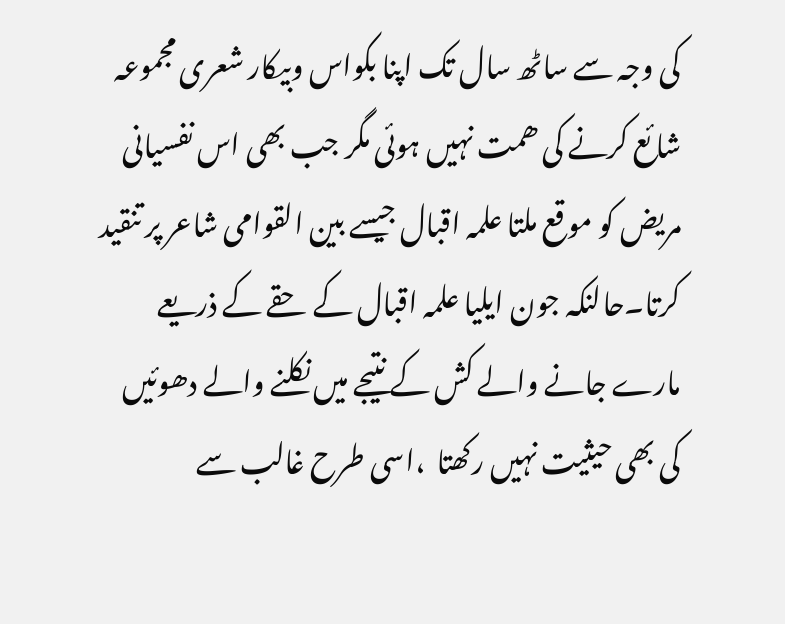کی وجہ سے ساٹھ سال تک اپنا بکواس وبیکار شعری مجموعہ شائع کرنے کی ھمت نہیں ہوئی مگر جب بھی اس نفسیانی
مریض کو موقع ملتا علمہ اقبال جیسے بین القوامی شاعر پر تنقید کرتا۔حالنکہ جون ایلیا علمہ اقبال کے حقے کے ذریعے
مارے جانے والے کش کے نتیجے میں نکلنے والے دھوئیں کی بھی حیثیت نہیں رکھتا  ،اسی طرح غالب سے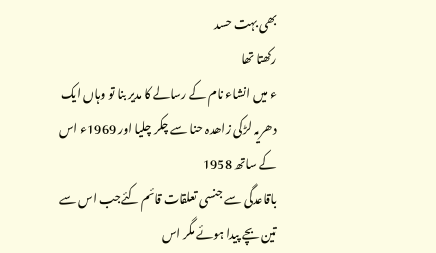بھی بہت حسد
رکھتا تھا
ء میں انشاء نام کے رسالے کا مدیر بنا تو وہاں ایک دھریہ لڑکی زاھدہ حنا سے چکر چلیا اور 1969ء اس کے ساتھ 1958
باقاعدگی سے جنسی تعلقات قائم کئےجب اس سے تین بچے پیدا ہوئے مگر اس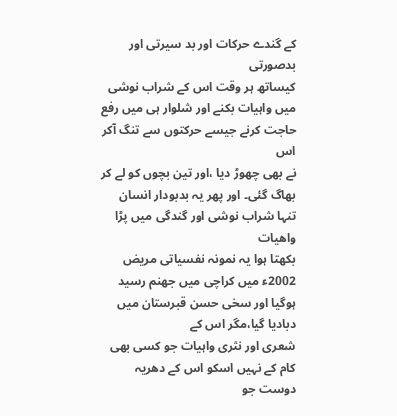کے گندے حرکات اور بد سیرتی اور بدصورتی
کیساتھ ہر وقت اس کے شراب نوشی میں واہیات بکنے اور شلوار ہی میں رفع حاجت کرنے جیسے حرکتوں سے تنگ آکر اس
نے بھی چھوڑ دیا ،اور تین بچوں کو لے کر بھاگ گئی۔ اور پھر یہ بدبودار انسان تنہا شراب نوشی اور گندگی میں پڑا واھیات
بکھتا ہوا یہ نمونہ نفسیاتی مریض 2002ء میں کراچی میں جھنم رسید ہوگیا اور سخی حسن قبرستان میں دبادیا گیا،مگر اس کے
شعری اور نثری واہیات جو کسی بھی کام کے نہیں اسکو اس کے دھریہ دوست جو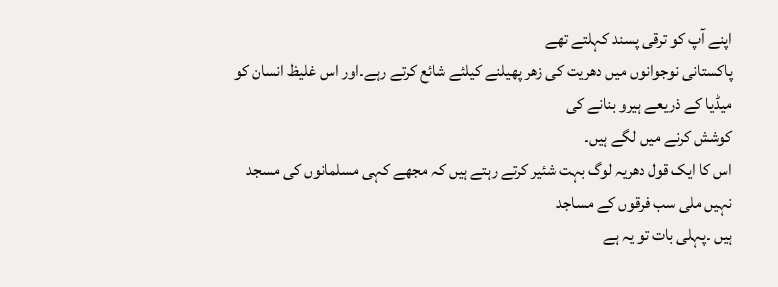اپنے آپ کو ترقی پسند کہلتے تھے
پاکستانی نوجوانوں میں دھریت کی زھر پھیلنے کیلئے شائع کرتے رہے۔اور اس غلیظ انسان کو میڈیا کے ذریعے ہیرو بنانے کی
کوشش کرنے میں لگے ہیں۔
اس کا ایک قول دھریہ لوگ بہت شئیر کرتے رہتے ہیں کہ مجھے کہی مسلمانوں کی مسجد نہیں ملی سب فرقوں کے مساجد
ہیں ۔پہلی بات تو یہ ہے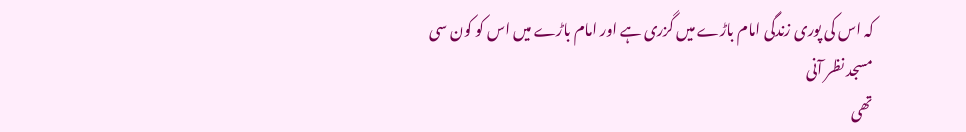کہ اس کی پوری زندگی امام باڑے میں گزری ہے اور امام باڑے میں اس کو کون سی مسجد نظر آنی
تھی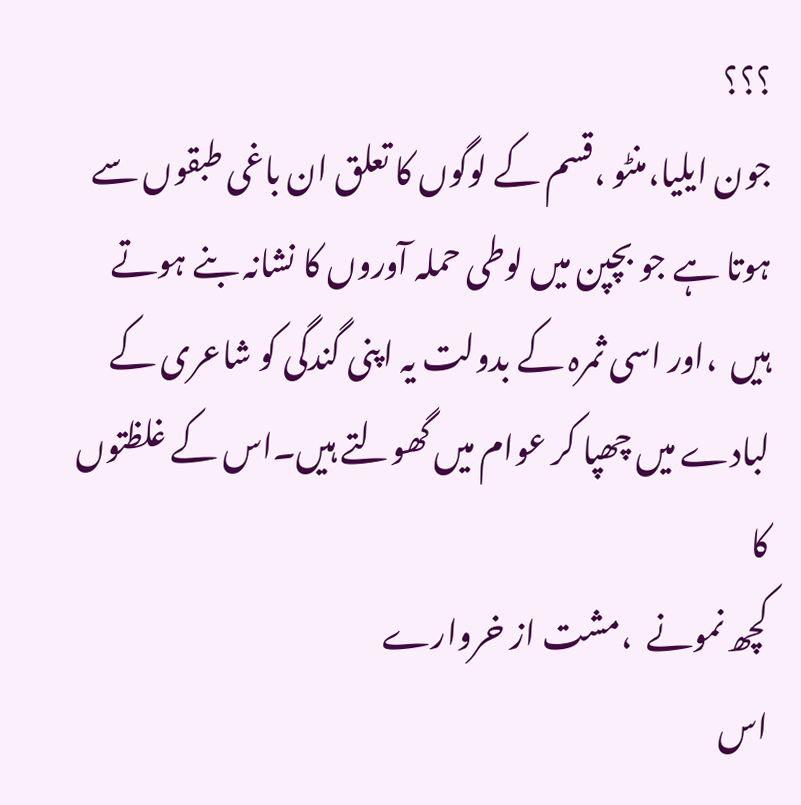؟؟؟
جون ایلیا،منٹو ،قسم کے لوگوں کا تعلق ان باغی طبقوں سے ہوتا ہے جو بچپن میں لوطی حملہ آوروں کا نشانہ بنے ہوتے
ہیں  ،اور اسی ثمرہ کے بدولت یہ اپنی گندگی کو شاعری کے لبادے میں چھپا کر عوام میں گھولتے ہیں۔اس کے غلظتوں کا
کچھ نمونے  ،مشت از خروارے
اس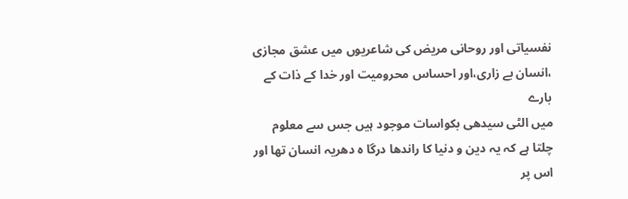نفسیاتی اور روحانی مریض کی شاعریوں میں عشق مجازی ،انسان بے زاری،اور احساس محرومیت اور خدا کے ذات کے بارے
میں الٹی سیدھی بکواسات موجود ہیں جس سے معلوم چلتا ہے کہ یہ دین و دنیا کا راندھا درگا ہ دھریہ انسان تھا اور اس پر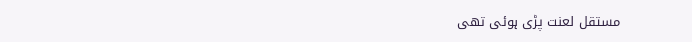مستقل لعنت پڑی ہوئی تھی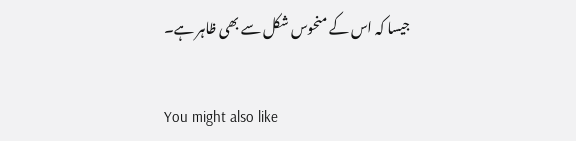جیسا کہ اس کے منحوس شکل سے بھی ظاہر ہے۔

You might also like